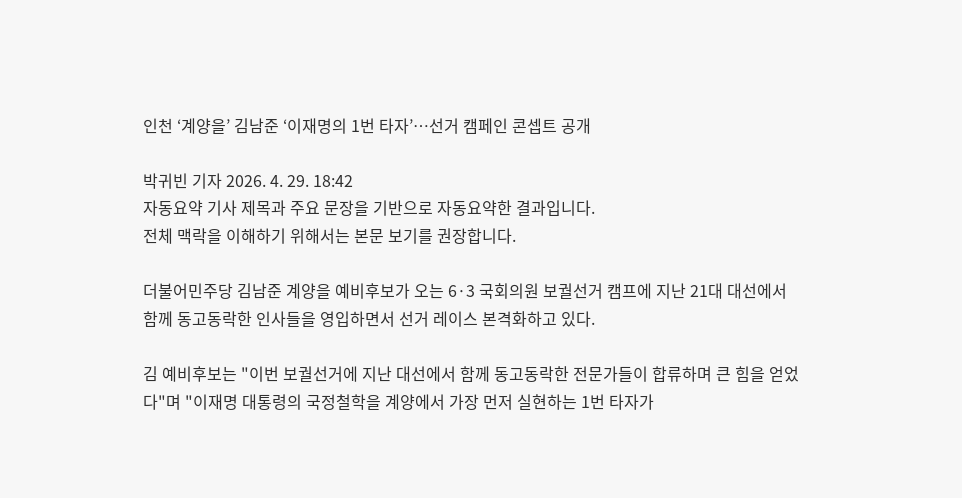인천 ‘계양을’ 김남준 ‘이재명의 1번 타자’…선거 캠페인 콘셉트 공개

박귀빈 기자 2026. 4. 29. 18:42
자동요약 기사 제목과 주요 문장을 기반으로 자동요약한 결과입니다.
전체 맥락을 이해하기 위해서는 본문 보기를 권장합니다.

더불어민주당 김남준 계양을 예비후보가 오는 6·3 국회의원 보궐선거 캠프에 지난 21대 대선에서 함께 동고동락한 인사들을 영입하면서 선거 레이스 본격화하고 있다.

김 예비후보는 "이번 보궐선거에 지난 대선에서 함께 동고동락한 전문가들이 합류하며 큰 힘을 얻었다"며 "이재명 대통령의 국정철학을 계양에서 가장 먼저 실현하는 1번 타자가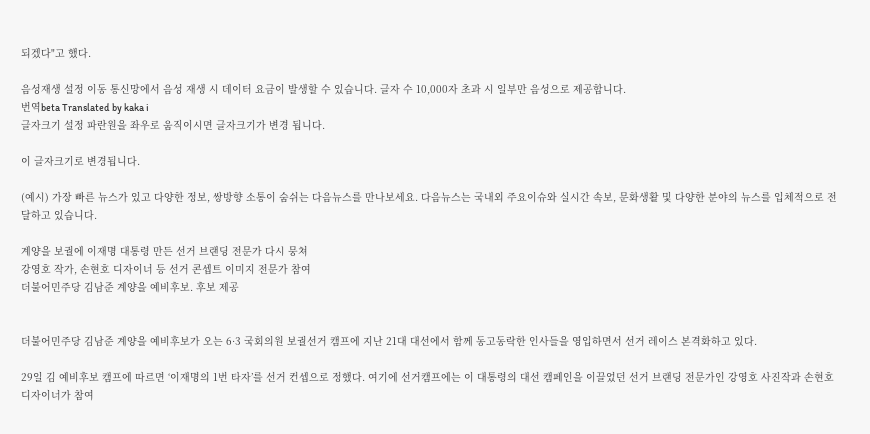되겠다"고 했다.

음성재생 설정 이동 통신망에서 음성 재생 시 데이터 요금이 발생할 수 있습니다. 글자 수 10,000자 초과 시 일부만 음성으로 제공합니다.
번역beta Translated by kaka i
글자크기 설정 파란원을 좌우로 움직이시면 글자크기가 변경 됩니다.

이 글자크기로 변경됩니다.

(예시) 가장 빠른 뉴스가 있고 다양한 정보, 쌍방향 소통이 숨쉬는 다음뉴스를 만나보세요. 다음뉴스는 국내외 주요이슈와 실시간 속보, 문화생활 및 다양한 분야의 뉴스를 입체적으로 전달하고 있습니다.

계양을 보궐에 이재명 대통령 만든 선거 브랜딩 전문가 다시 뭉쳐
강영호 작가, 손현호 디자이너 등 선거 콘셉트 이미지 전문가 참여
더불어민주당 김남준 계양을 예비후보. 후보 제공


더불어민주당 김남준 계양을 예비후보가 오는 6·3 국회의원 보궐선거 캠프에 지난 21대 대선에서 함께 동고동락한 인사들을 영입하면서 선거 레이스 본격화하고 있다.

29일 김 예비후보 캠프에 따르면 ‘이재명의 1번 타자’를 선거 컨셉으로 정했다. 여기에 선거캠프에는 이 대통령의 대선 캠페인을 이끌었던 선거 브랜딩 전문가인 강영호 사진작과 손현호 디자이너가 참여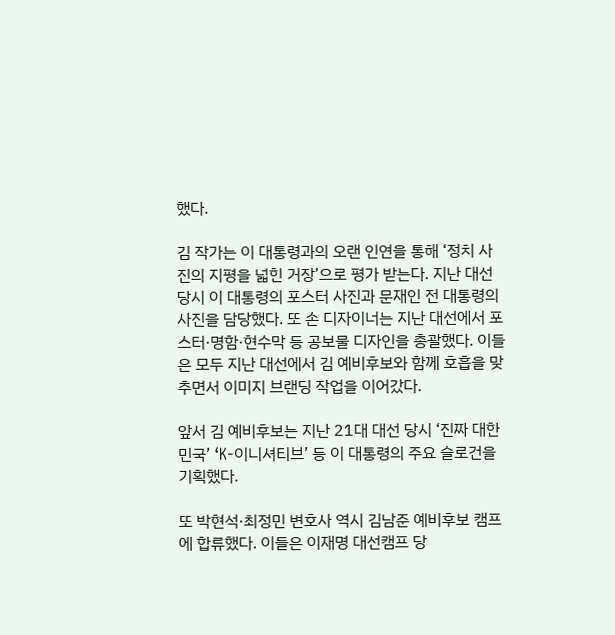했다.

김 작가는 이 대통령과의 오랜 인연을 통해 ‘정치 사진의 지평을 넓힌 거장’으로 평가 받는다. 지난 대선 당시 이 대통령의 포스터 사진과 문재인 전 대통령의 사진을 담당했다. 또 손 디자이너는 지난 대선에서 포스터·명함·현수막 등 공보물 디자인을 총괄했다. 이들은 모두 지난 대선에서 김 예비후보와 함께 호흡을 맞추면서 이미지 브랜딩 작업을 이어갔다.

앞서 김 예비후보는 지난 21대 대선 당시 ‘진짜 대한민국’ ‘K-이니셔티브’ 등 이 대통령의 주요 슬로건을 기획했다.

또 박현석·최정민 변호사 역시 김남준 예비후보 캠프에 합류했다. 이들은 이재명 대선캠프 당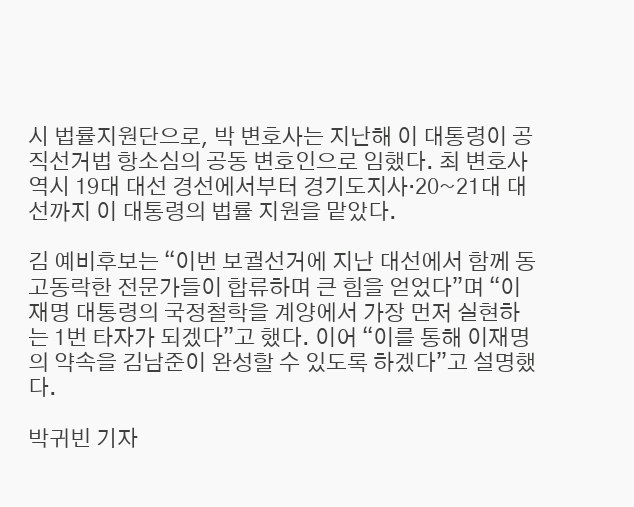시 법률지원단으로, 박 변호사는 지난해 이 대통령이 공직선거법 항소심의 공동 변호인으로 임했다. 최 변호사 역시 19대 대선 경선에서부터 경기도지사·20~21대 대선까지 이 대통령의 법률 지원을 맡았다.

김 예비후보는 “이번 보궐선거에 지난 대선에서 함께 동고동락한 전문가들이 합류하며 큰 힘을 얻었다”며 “이재명 대통령의 국정철학을 계양에서 가장 먼저 실현하는 1번 타자가 되겠다”고 했다. 이어 “이를 통해 이재명의 약속을 김남준이 완성할 수 있도록 하겠다”고 설명했다.

박귀빈 기자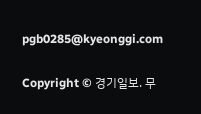pgb0285@kyeonggi.com

Copyright © 경기일보. 무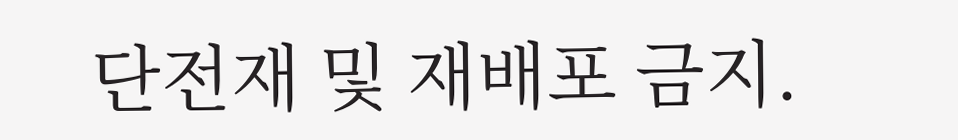단전재 및 재배포 금지.